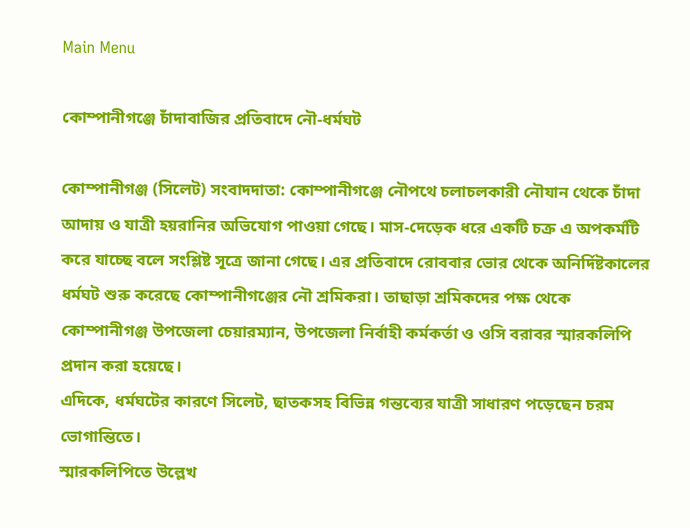Main Menu

কোম্পানীগঞ্জে চাঁদাবাজির প্রতিবাদে নৌ-ধর্মঘট

কোম্পানীগঞ্জ (সিলেট) সংবাদদাতা: কোম্পানীগঞ্জে নৌপথে চলাচলকারী নৌযান থেকে চাঁদা আদায় ও যাত্রী হয়রানির অভিযোগ পাওয়া গেছে। মাস-দেড়েক ধরে একটি চক্র এ অপকর্মটি করে যাচ্ছে বলে সংশ্লিষ্ট সূত্রে জানা গেছে। এর প্রতিবাদে রোববার ভোর থেকে অনির্দিষ্টকালের ধর্মঘট শুরু করেছে কোম্পানীগঞ্জের নৌ শ্রমিকরা। তাছাড়া শ্রমিকদের পক্ষ থেকে কোম্পানীগঞ্জ উপজেলা চেয়ারম্যান, উপজেলা নির্বাহী কর্মকর্তা ও ওসি বরাবর স্মারকলিপি প্রদান করা হয়েছে।
এদিকে, ধর্মঘটের কারণে সিলেট, ছাতকসহ বিভিন্ন গন্তব্যের যাত্রী সাধারণ পড়েছেন চরম ভোগান্তিতে।
স্মারকলিপিতে উল্লেখ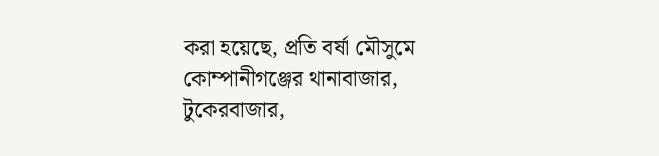করা হয়েছে, প্রতি বর্ষা মৌসুমে কোম্পানীগঞ্জের থানাবাজার, টুকেরবাজার,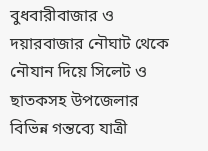বুধবারীবাজার ও দয়ারবাজার নৌঘাট থেকে নৌযান দিয়ে সিলেট ও ছাতকসহ উপজেলার বিভিন্ন গন্তব্যে যাত্রী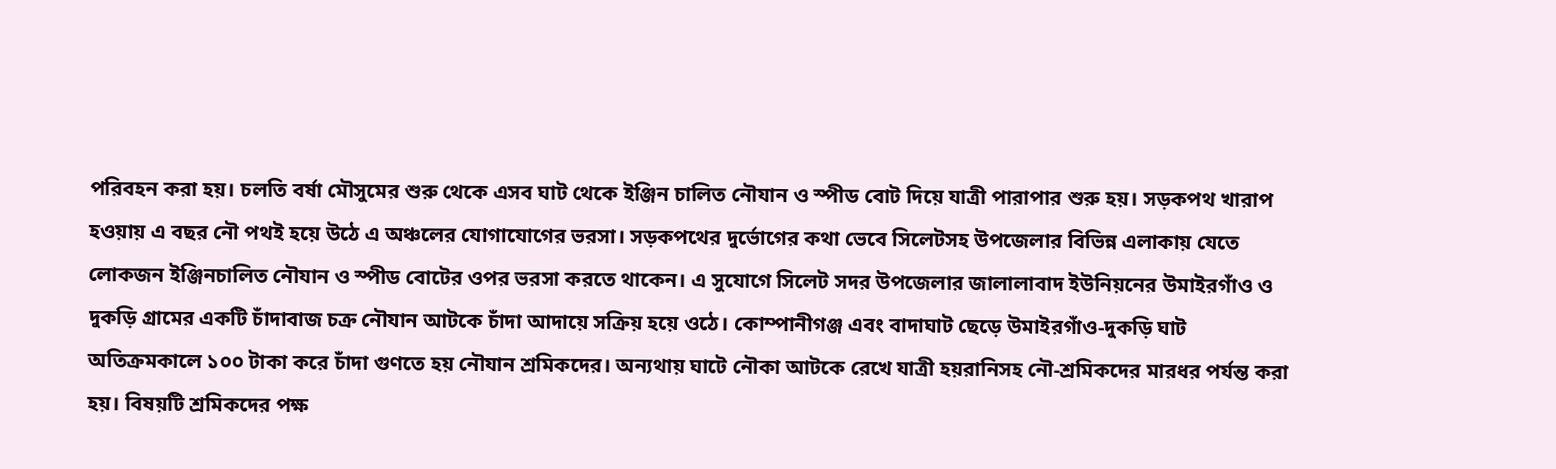পরিবহন করা হয়। চলতি বর্ষা মৌসুমের শুরু থেকে এসব ঘাট থেকে ইঞ্জিন চালিত নৌযান ও স্পীড বোট দিয়ে যাত্রী পারাপার শুরু হয়। সড়কপথ খারাপ হওয়ায় এ বছর নৌ পথই হয়ে উঠে এ অঞ্চলের যোগাযোগের ভরসা। সড়কপথের দুর্ভোগের কথা ভেবে সিলেটসহ উপজেলার বিভিন্ন এলাকায় যেতে লোকজন ইঞ্জিনচালিত নৌযান ও স্পীড বোটের ওপর ভরসা করতে থাকেন। এ সুযোগে সিলেট সদর উপজেলার জালালাবাদ ইউনিয়নের উমাইরগাঁও ও দুকড়ি গ্রামের একটি চাঁদাবাজ চক্র নৌযান আটকে চাঁদা আদায়ে সক্রিয় হয়ে ওঠে। কোম্পানীগঞ্জ এবং বাদাঘাট ছেড়ে উমাইরগাঁও-দুকড়ি ঘাট অতিক্রমকালে ১০০ টাকা করে চাঁদা গুণতে হয় নৌযান শ্রমিকদের। অন্যথায় ঘাটে নৌকা আটকে রেখে যাত্রী হয়রানিসহ নৌ-শ্রমিকদের মারধর পর্যন্ত করা হয়। বিষয়টি শ্রমিকদের পক্ষ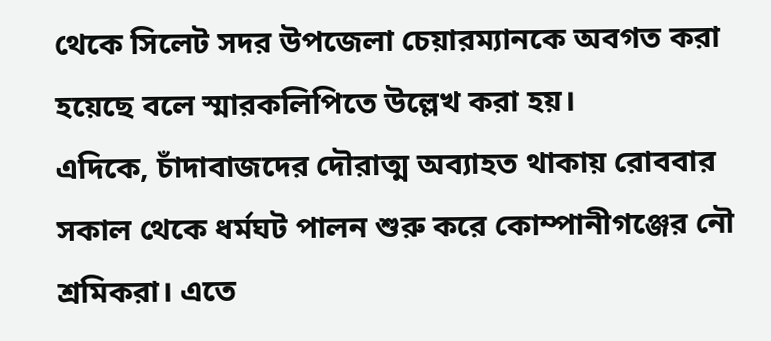থেকে সিলেট সদর উপজেলা চেয়ারম্যানকে অবগত করা হয়েছে বলে স্মারকলিপিতে উল্লেখ করা হয়।
এদিকে, চাঁদাবাজদের দৌরাত্ম অব্যাহত থাকায় রোববার সকাল থেকে ধর্মঘট পালন শুরু করে কোম্পানীগঞ্জের নৌ শ্রমিকরা। এতে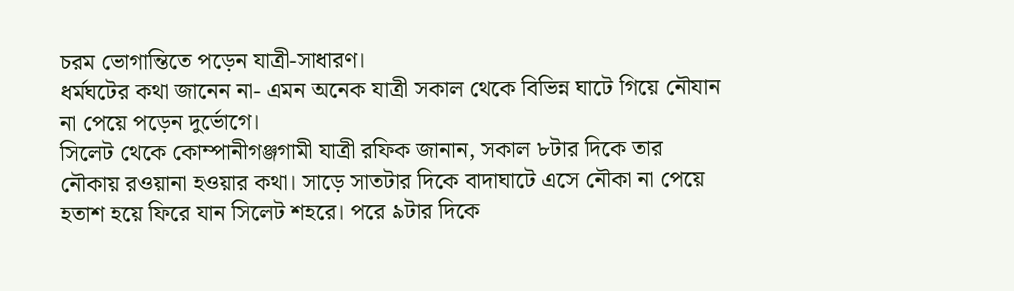চরম ভোগান্তিতে পড়েন যাত্রী-সাধারণ।
ধর্মঘটের কথা জানেন না- এমন অনেক যাত্রী সকাল থেকে বিভিন্ন ঘাটে গিয়ে নৌযান না পেয়ে পড়েন দুর্ভোগে।
সিলেট থেকে কোম্পানীগঞ্জগামী যাত্রী রফিক জানান, সকাল ৮টার দিকে তার নৌকায় রওয়ানা হওয়ার কথা। সাড়ে সাতটার দিকে বাদাঘাটে এসে নৌকা না পেয়ে হতাশ হয়ে ফিরে যান সিলেট শহরে। পরে ৯টার দিকে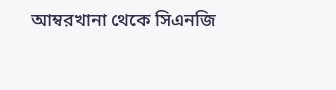আম্বরখানা থেকে সিএনজি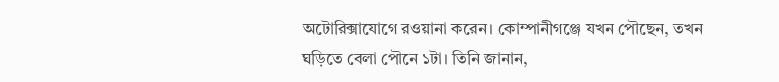অটোরিক্সাযোগে রওয়ানা করেন। কোম্পানীগঞ্জে যখন পৌছেন, তখন ঘড়িতে বেলা পৌনে ১টা। তিনি জানান,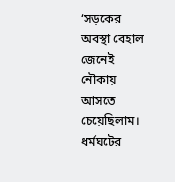‘সড়কের অবস্থা বেহাল জেনেই নৌকায় আসতে চেয়েছিলাম। ধর্মঘটের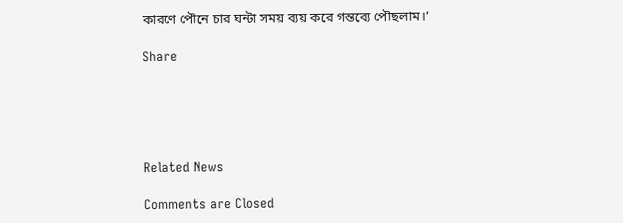কারণে পৌনে চার ঘন্টা সময় ব্যয় করে গন্তব্যে পৌছলাম।’

Share





Related News

Comments are Closed